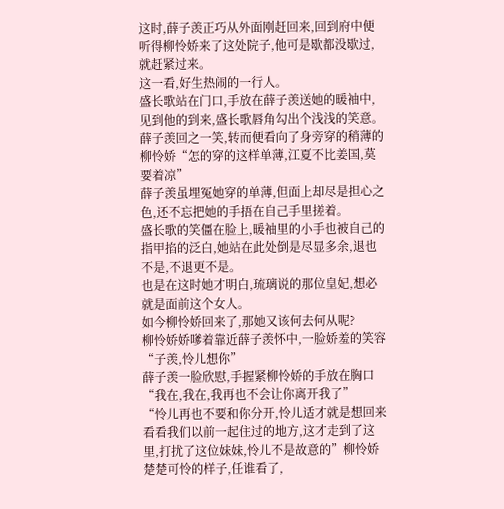这时,薛子羡正巧从外面刚赶回来,回到府中便听得柳怜娇来了这处院子,他可是歇都没歇过,就赶紧过来。
这一看,好生热闹的一行人。
盛长歌站在门口,手放在薛子羡送她的暖袖中,见到他的到来,盛长歌唇角勾出个浅浅的笑意。
薛子羡回之一笑,转而便看向了身旁穿的稍薄的柳怜娇“怎的穿的这样单薄,江夏不比姜国,莫要着凉”
薛子羡虽埋冤她穿的单薄,但面上却尽是担心之色,还不忘把她的手捂在自己手里搓着。
盛长歌的笑僵在脸上,暖袖里的小手也被自己的指甲掐的泛白,她站在此处倒是尽显多余,退也不是,不退更不是。
也是在这时她才明白,琉璃说的那位皇妃,想必就是面前这个女人。
如今柳怜娇回来了,那她又该何去何从呢?
柳怜娇娇嗲着靠近薛子羡怀中,一脸娇羞的笑容“子羡,怜儿想你”
薛子羡一脸欣慰,手握紧柳怜娇的手放在胸口“我在,我在,我再也不会让你离开我了”
“怜儿再也不要和你分开,怜儿适才就是想回来看看我们以前一起住过的地方,这才走到了这里,打扰了这位妹妹,怜儿不是故意的”柳怜娇楚楚可怜的样子,任谁看了,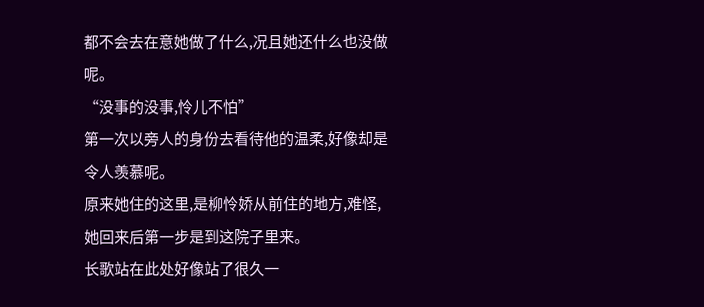都不会去在意她做了什么,况且她还什么也没做呢。
“没事的没事,怜儿不怕”
第一次以旁人的身份去看待他的温柔,好像却是令人羡慕呢。
原来她住的这里,是柳怜娇从前住的地方,难怪,她回来后第一步是到这院子里来。
长歌站在此处好像站了很久一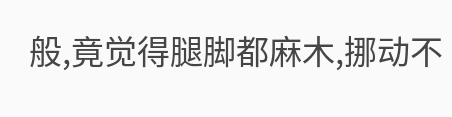般,竟觉得腿脚都麻木,挪动不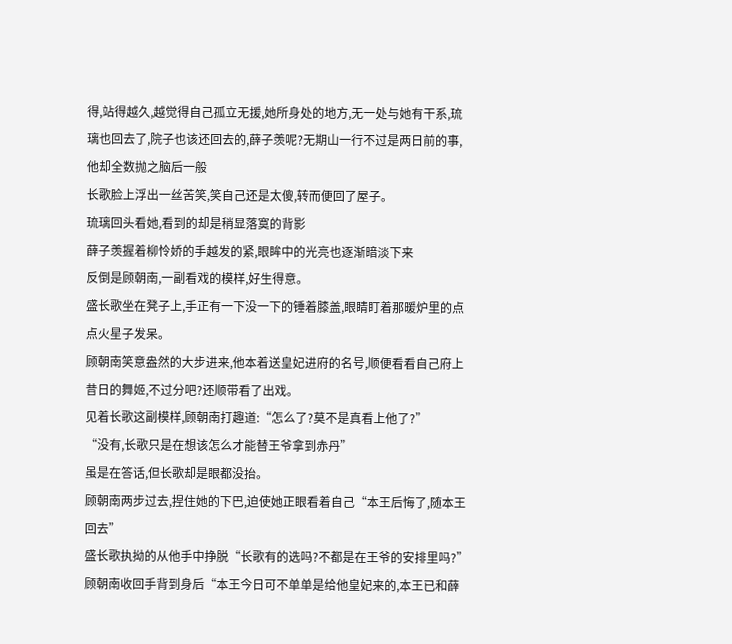得,站得越久,越觉得自己孤立无援,她所身处的地方,无一处与她有干系,琉璃也回去了,院子也该还回去的,薛子羡呢?无期山一行不过是两日前的事,他却全数抛之脑后一般
长歌脸上浮出一丝苦笑,笑自己还是太傻,转而便回了屋子。
琉璃回头看她,看到的却是稍显落寞的背影
薛子羡握着柳怜娇的手越发的紧,眼眸中的光亮也逐渐暗淡下来
反倒是顾朝南,一副看戏的模样,好生得意。
盛长歌坐在凳子上,手正有一下没一下的锤着膝盖,眼睛盯着那暖炉里的点点火星子发呆。
顾朝南笑意盎然的大步进来,他本着送皇妃进府的名号,顺便看看自己府上昔日的舞姬,不过分吧?还顺带看了出戏。
见着长歌这副模样,顾朝南打趣道:“怎么了?莫不是真看上他了?”
“没有,长歌只是在想该怎么才能替王爷拿到赤丹”
虽是在答话,但长歌却是眼都没抬。
顾朝南两步过去,捏住她的下巴,迫使她正眼看着自己“本王后悔了,随本王回去”
盛长歌执拗的从他手中挣脱“长歌有的选吗?不都是在王爷的安排里吗?”
顾朝南收回手背到身后“本王今日可不单单是给他皇妃来的,本王已和薛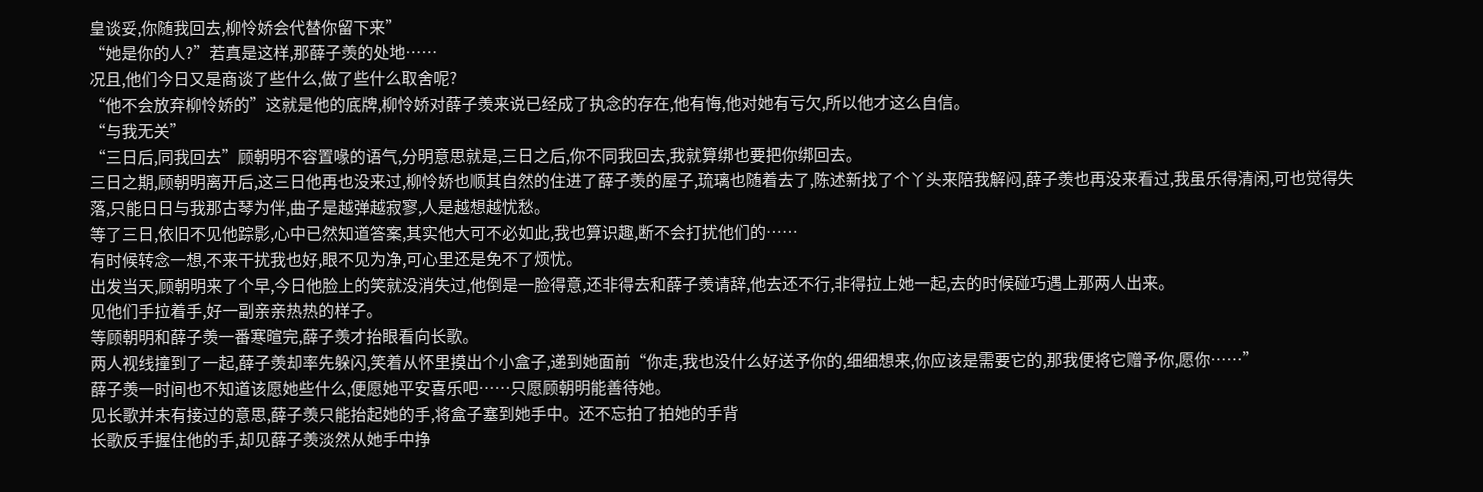皇谈妥,你随我回去,柳怜娇会代替你留下来”
“她是你的人?”若真是这样,那薛子羡的处地……
况且,他们今日又是商谈了些什么,做了些什么取舍呢?
“他不会放弃柳怜娇的”这就是他的底牌,柳怜娇对薛子羡来说已经成了执念的存在,他有悔,他对她有亏欠,所以他才这么自信。
“与我无关”
“三日后,同我回去”顾朝明不容置喙的语气,分明意思就是,三日之后,你不同我回去,我就算绑也要把你绑回去。
三日之期,顾朝明离开后,这三日他再也没来过,柳怜娇也顺其自然的住进了薛子羡的屋子,琉璃也随着去了,陈述新找了个丫头来陪我解闷,薛子羡也再没来看过,我虽乐得清闲,可也觉得失落,只能日日与我那古琴为伴,曲子是越弹越寂寥,人是越想越忧愁。
等了三日,依旧不见他踪影,心中已然知道答案,其实他大可不必如此,我也算识趣,断不会打扰他们的……
有时候转念一想,不来干扰我也好,眼不见为净,可心里还是免不了烦忧。
出发当天,顾朝明来了个早,今日他脸上的笑就没消失过,他倒是一脸得意,还非得去和薛子羡请辞,他去还不行,非得拉上她一起,去的时候碰巧遇上那两人出来。
见他们手拉着手,好一副亲亲热热的样子。
等顾朝明和薛子羡一番寒暄完,薛子羡才抬眼看向长歌。
两人视线撞到了一起,薛子羡却率先躲闪,笑着从怀里摸出个小盒子,递到她面前“你走,我也没什么好送予你的,细细想来,你应该是需要它的,那我便将它赠予你,愿你……”
薛子羡一时间也不知道该愿她些什么,便愿她平安喜乐吧……只愿顾朝明能善待她。
见长歌并未有接过的意思,薛子羡只能抬起她的手,将盒子塞到她手中。还不忘拍了拍她的手背
长歌反手握住他的手,却见薛子羡淡然从她手中挣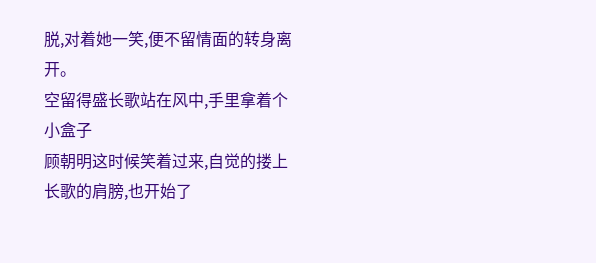脱,对着她一笑,便不留情面的转身离开。
空留得盛长歌站在风中,手里拿着个小盒子
顾朝明这时候笑着过来,自觉的搂上长歌的肩膀,也开始了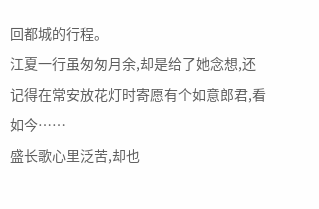回都城的行程。
江夏一行虽匆匆月余,却是给了她念想,还记得在常安放花灯时寄愿有个如意郎君,看如今……
盛长歌心里泛苦,却也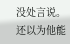没处言说。
还以为他能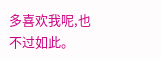多喜欢我呢,也不过如此。